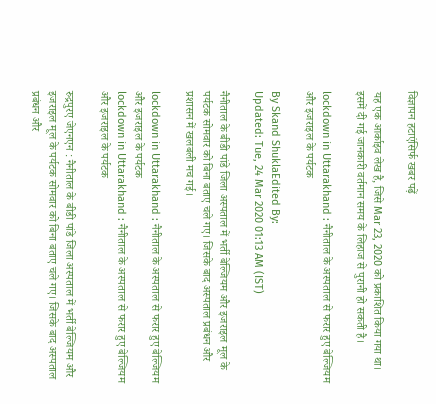विज्ञापन हटाएंसिर्फ खबर पढ़ें

यह एक आर्काइव लेख है, जिसे Mar 23, 2020 को प्रकाशित किया गया था। इसमें दी गई जानकारी वर्तमान समय के लिहाज से पुरानी हो सकती है।

lockdown in Uttarakhand : नैनीताल के अस्‍पताल से फरार हुए बेल्जियम और इजराइल के पर्यटक

By Skand ShuklaEdited By:
Updated: Tue, 24 Mar 2020 01:13 AM (IST)

नैनीताल के बीडी पांडे जिला अस्पताल में भर्ती बेल्जियम और इजराइल मूल के पर्यटक सोमवार को बिना बताए चले गए। जिसके बाद अस्पताल प्रबंधन और प्रशासन में खलबली मच गई।

lockdown in Uttarakhand : नैनीताल के अस्‍पताल से फरार हुए बेल्जियम और इजराइल के पर्यटक
lockdown in Uttarakhand : नैनीताल के अस्‍पताल से फरार हुए बेल्जियम और इजराइल के पर्यटक

रुद्रपुरए जेएनएन : नैनीताल के बीडी पांडे जिला अस्पताल में भर्ती बेल्जियम और इजराइल मूल के पर्यटक सोमवार को बिना बताए चले गए। जिसके बाद अस्पताल प्रबंधन और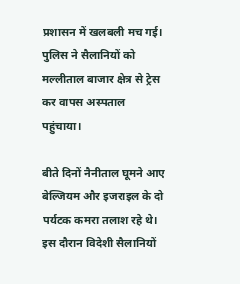प्रशासन में खलबली मच गई। पुलिस ने सैलानियों को मल्लीताल बाजार क्षेत्र से ट्रेस कर वापस अस्पताल पहुंचाया।

बीते दिनों नैनीताल घूमने आए बेल्जियम और इजराइल के दो पर्यटक कमरा तलाश रहे थे। इस दौरान विदेशी सैलानियों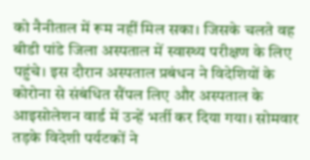को नैनीताल में रूम नहीं मिल सका। जिसके चलते वह बीडी पांडे जिला अस्पताल में स्वास्थ्य परीक्षण के लिए पहुंचे। इस दौरान अस्पताल प्रबंधन ने विदेशियों के कोरोना से संबंधित सैंपल लिए और अस्पताल के आइसोलेशन वार्ड में उन्‍हें भर्ती कर दिया गया। सोमवार तड़के विदेशी पर्यटकों ने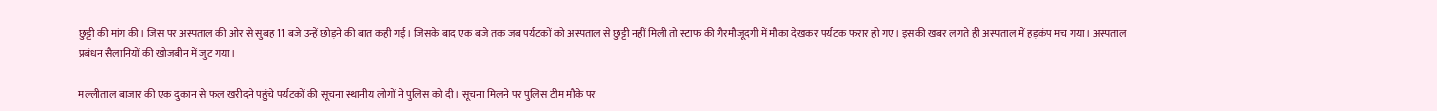छुट्टी की मांग की। जिस पर अस्पताल की ओर से सुबह 11 बजे उन्हें छोड़ने की बात कही गई। जिसके बाद एक बजे तक जब पर्यटकों को अस्पताल से छुट्टी नहीं मिली तो स्टाफ की गैरमौजूदगी में मौका देखकर पर्यटक फरार हो गए। इसकी खबर लगते ही अस्पताल में हड़कंप मच गया। अस्पताल प्रबंधन सैलानियों की खोजबीन में जुट गया।

मल्लीताल बाजार की एक दुकान से फल खरीदने पहुंचे पर्यटकों की सूचना स्थानीय लोगों ने पुलिस को दी। सूचना मिलने पर पुलिस टीम मौके पर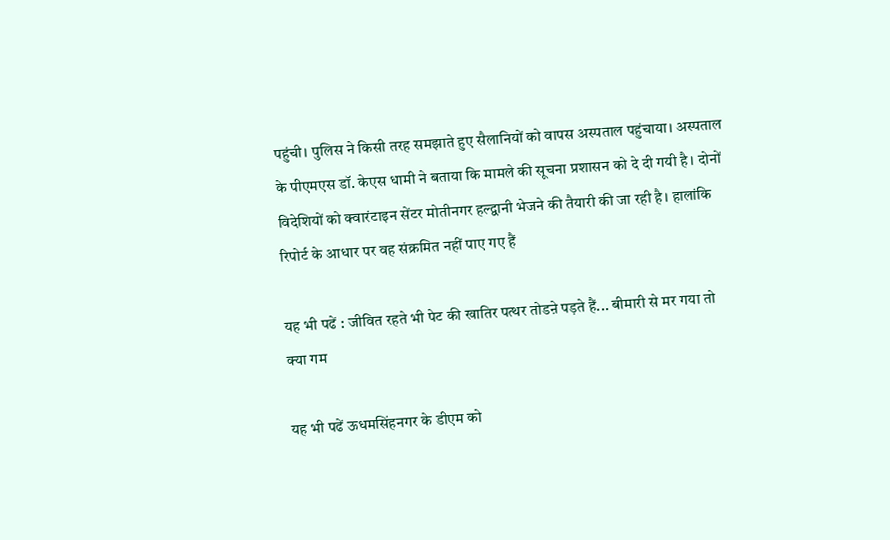पहुंची। पुलिस ने किसी तरह समझाते हुए सैलानियों को वापस अस्पताल पहुंचाया। अस्पताल के पीएमएस डॉ. केएस धामी ने बताया कि मामले की सूचना प्रशासन को दे दी गयी है। दोनों विदेशियों को क्‍वारंटाइन सेंटर मोतीनगर हल्द्वानी भेजने की तैयारी की जा रही है। हालांकि रिपोर्ट के आधार पर वह संक्रमित नहीं पाए गए हैं

यह भी पढें : जीवित रहते भी पेट की खातिर पत्थर तोडऩे पड़ते हैं... बीमारी से मर गया तो क्‍या गम

यह भी पढें ऊधमसिंहनगर के डीएम को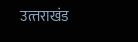उत्‍तराखंड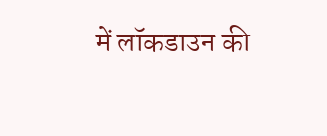में लॉकडाउन की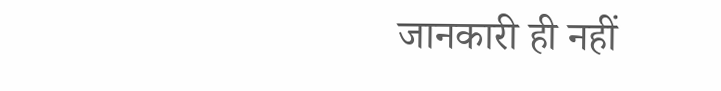जानकारी ही नहीं